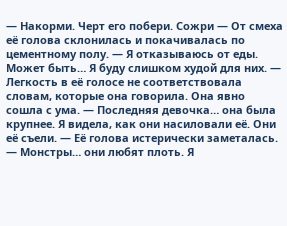— Накорми. Черт его побери. Сожри — От смеха её голова склонилась и покачивалась по цементному полу. — Я отказываюсь от еды. Может быть… Я буду слишком худой для них. — Легкость в её голосе не соответствовала словам, которые она говорила. Она явно сошла с ума. — Последняя девочка… она была крупнее. Я видела, как они насиловали её. Они её съели. — Её голова истерически заметалась. — Монстры… они любят плоть. Я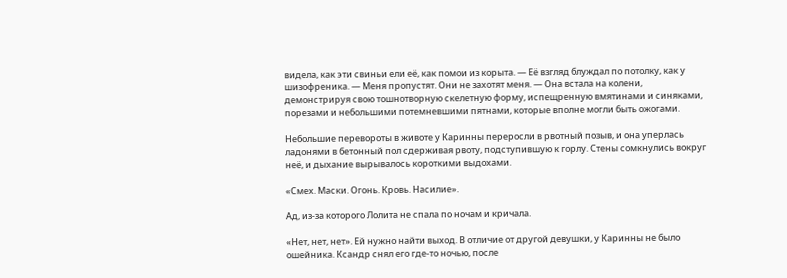видела, как эти свиньи ели её, как помои из корыта. — Её взгляд блуждал по потолку, как у шизофреника. — Меня пропустят. Они не захотят меня. — Она встала на колени, демонстрируя свою тошнотворную скелетную форму, испещренную вмятинами и синяками, порезами и небольшими потемневшими пятнами, которые вполне могли быть ожогами.

Небольшие перевороты в животе у Каринны переросли в рвотный позыв, и она уперлась ладонями в бетонный пол сдерживая рвоту, подступившую к горлу. Стены сомкнулись вокруг неё, и дыхание вырывалось короткими выдохами.

«Смех. Маски. Огонь. Кровь. Насилие».

Ад, из-за которого Лолита не спала по ночам и кричала.

«Нет, нет, нет». Ей нужно найти выход. В отличие от другой девушки, у Каринны не было ошейника. Ксандр снял его где-то ночью, после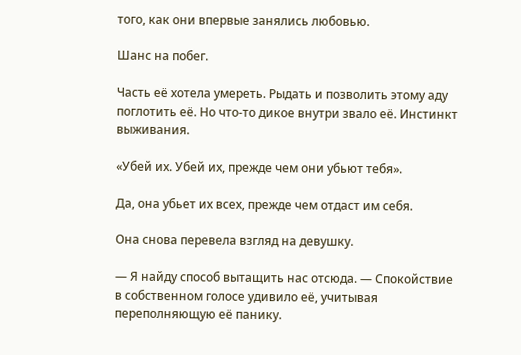того, как они впервые занялись любовью.

Шанс на побег.

Часть её хотела умереть. Рыдать и позволить этому аду поглотить её. Но что-то дикое внутри звало её. Инстинкт выживания.

«Убей их. Убей их, прежде чем они убьют тебя».

Да, она убьет их всех, прежде чем отдаст им себя.

Она снова перевела взгляд на девушку.

— Я найду способ вытащить нас отсюда. — Спокойствие в собственном голосе удивило её, учитывая переполняющую её панику.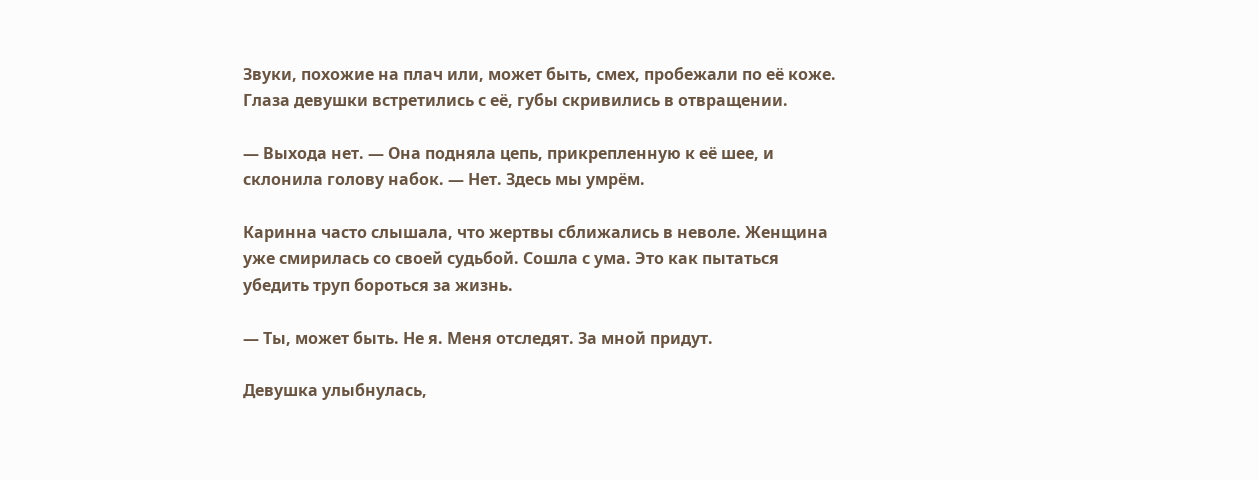Звуки, похожие на плач или, может быть, смех, пробежали по её коже. Глаза девушки встретились с её, губы скривились в отвращении.

— Выхода нет. — Она подняла цепь, прикрепленную к её шее, и склонила голову набок. — Нет. Здесь мы умрём.

Каринна часто слышала, что жертвы сближались в неволе. Женщина уже смирилась со своей судьбой. Сошла с ума. Это как пытаться убедить труп бороться за жизнь.

— Ты, может быть. Не я. Меня отследят. За мной придут.

Девушка улыбнулась,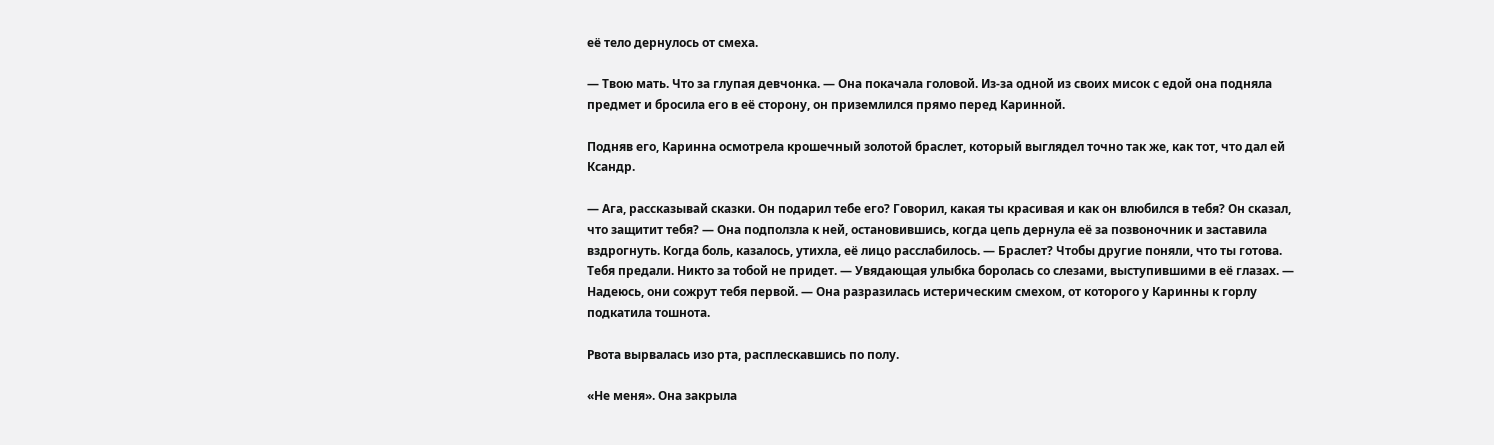её тело дернулось от смеха.

— Твою мать. Что за глупая девчонка. — Она покачала головой. Из-за одной из своих мисок с едой она подняла предмет и бросила его в её сторону, он приземлился прямо перед Каринной.

Подняв его, Каринна осмотрела крошечный золотой браслет, который выглядел точно так же, как тот, что дал ей Ксандр.

— Ага, рассказывай сказки. Он подарил тебе его? Говорил, какая ты красивая и как он влюбился в тебя? Он сказал, что защитит тебя? — Она подползла к ней, остановившись, когда цепь дернула её за позвоночник и заставила вздрогнуть. Когда боль, казалось, утихла, её лицо расслабилось. — Браслет? Чтобы другие поняли, что ты готова. Тебя предали. Никто за тобой не придет. — Увядающая улыбка боролась со слезами, выступившими в её глазах. — Надеюсь, они сожрут тебя первой. — Она разразилась истерическим смехом, от которого у Каринны к горлу подкатила тошнота.

Рвота вырвалась изо рта, расплескавшись по полу.

«Не меня». Она закрыла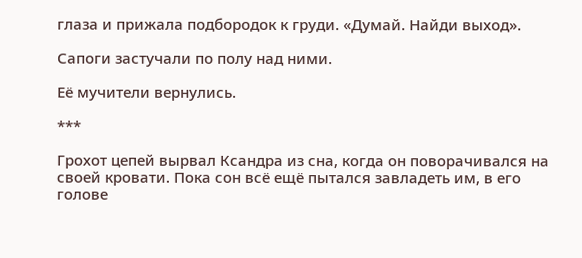глаза и прижала подбородок к груди. «Думай. Найди выход».

Сапоги застучали по полу над ними.

Её мучители вернулись.

***

Грохот цепей вырвал Ксандра из сна, когда он поворачивался на своей кровати. Пока сон всё ещё пытался завладеть им, в его голове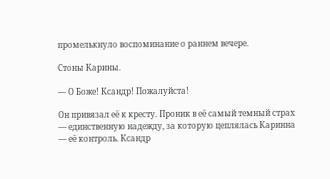промелькнуло воспоминание о раннем вечере.

Стоны Карины.

— О Боже! Ксандр! Пожалуйста!

Он привязал её к кресту. Проник в её самый темный страх — единственную надежду, за которую цеплялась Каринна — её контроль. Ксандр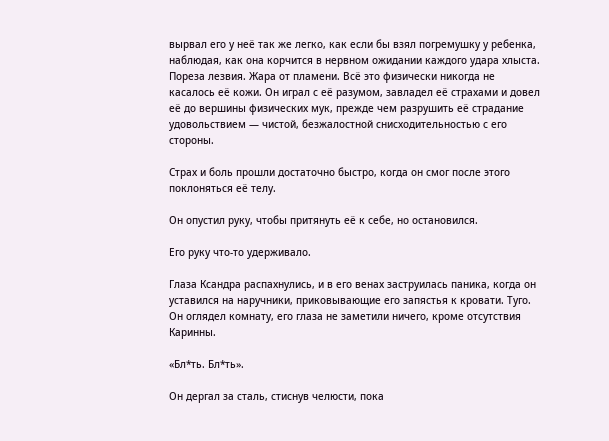вырвал его у неё так же легко, как если бы взял погремушку у ребенка, наблюдая, как она корчится в нервном ожидании каждого удара хлыста. Пореза лезвия. Жара от пламени. Всё это физически никогда не касалось её кожи. Он играл с её разумом, завладел её страхами и довел её до вершины физических мук, прежде чем разрушить её страдание удовольствием — чистой, безжалостной снисходительностью с его стороны.

Страх и боль прошли достаточно быстро, когда он смог после этого поклоняться её телу.

Он опустил руку, чтобы притянуть её к себе, но остановился.

Его руку что-то удерживало.

Глаза Ксандра распахнулись, и в его венах заструилась паника, когда он уставился на наручники, приковывающие его запястья к кровати. Туго. Он оглядел комнату, его глаза не заметили ничего, кроме отсутствия Каринны.

«Бл*ть. Бл*ть».

Он дергал за сталь, стиснув челюсти, пока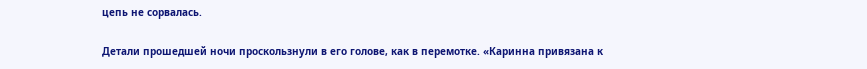цепь не сорвалась.

Детали прошедшей ночи проскользнули в его голове, как в перемотке. «Каринна привязана к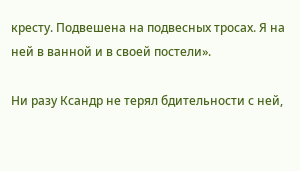кресту. Подвешена на подвесных тросах. Я на ней в ванной и в своей постели».

Ни разу Ксандр не терял бдительности с ней,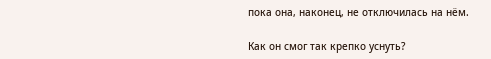пока она, наконец, не отключилась на нём.

Как он смог так крепко уснуть?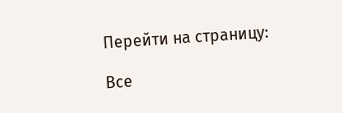Перейти на страницу:

Все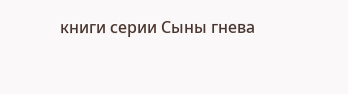книги серии Сыны гнева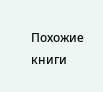Похожие книги